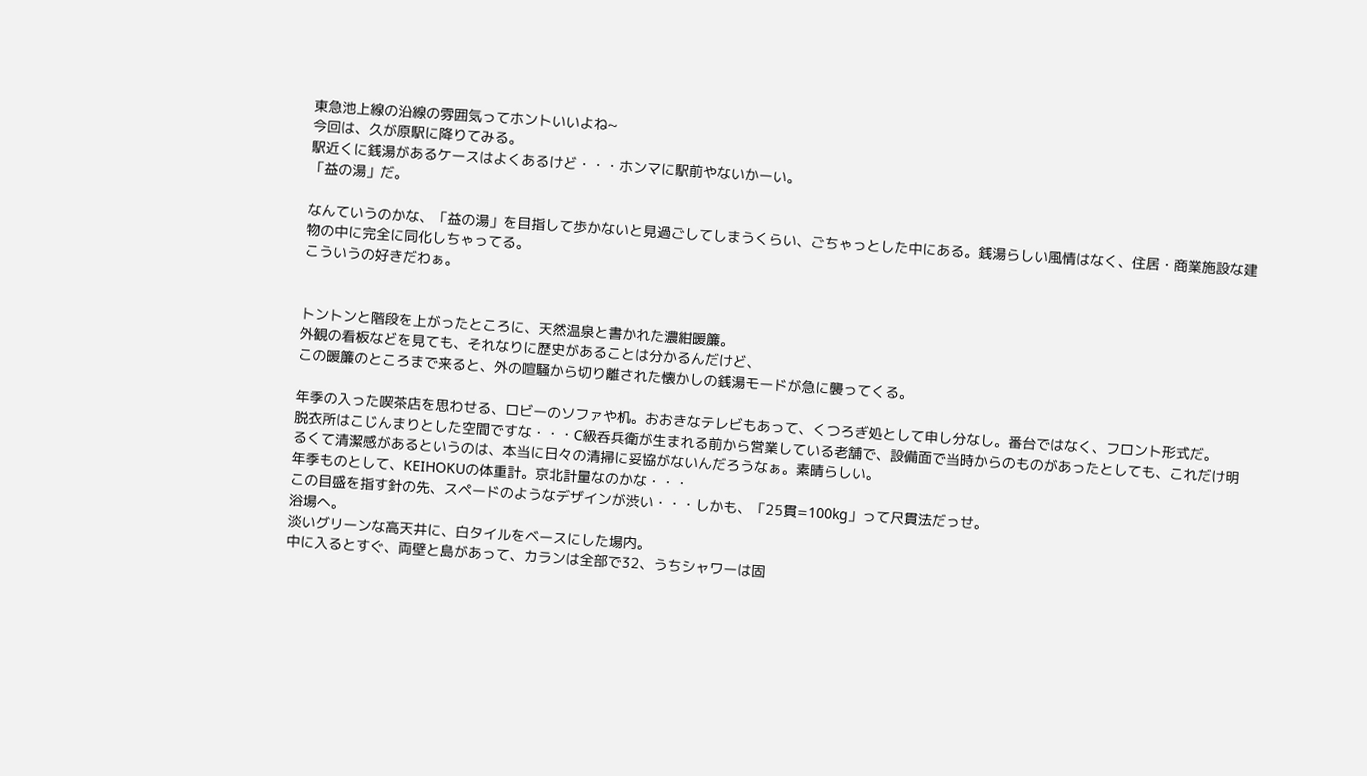東急池上線の沿線の雰囲気ってホントいいよね~
今回は、久が原駅に降りてみる。
駅近くに銭湯があるケースはよくあるけど・・・ホンマに駅前やないかーい。
「益の湯」だ。

なんていうのかな、「益の湯」を目指して歩かないと見過ごしてしまうくらい、ごちゃっとした中にある。銭湯らしい風情はなく、住居・商業施設な建物の中に完全に同化しちゃってる。
こういうの好きだわぁ。


トントンと階段を上がったところに、天然温泉と書かれた濃紺暖簾。
外観の看板などを見ても、それなりに歴史があることは分かるんだけど、
この暖簾のところまで来ると、外の喧騒から切り離された懐かしの銭湯モードが急に襲ってくる。

年季の入った喫茶店を思わせる、ロビーのソファや机。おおきなテレビもあって、くつろぎ処として申し分なし。番台ではなく、フロント形式だ。
脱衣所はこじんまりとした空間ですな・・・C級呑兵衛が生まれる前から営業している老舗で、設備面で当時からのものがあったとしても、これだけ明るくて清潔感があるというのは、本当に日々の清掃に妥協がないんだろうなぁ。素晴らしい。
年季ものとして、KEIHOKUの体重計。京北計量なのかな・・・
この目盛を指す針の先、スペードのようなデザインが渋い・・・しかも、「25貫=100kg」って尺貫法だっせ。
浴場へ。
淡いグリーンな高天井に、白タイルをベースにした場内。
中に入るとすぐ、両壁と島があって、カランは全部で32、うちシャワーは固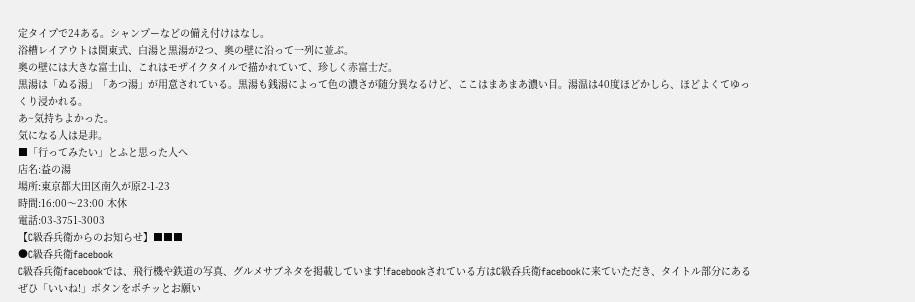定タイプで24ある。シャンプーなどの備え付けはなし。
浴槽レイアウトは関東式、白湯と黒湯が2つ、奥の壁に沿って一列に並ぶ。
奥の壁には大きな富士山、これはモザイクタイルで描かれていて、珍しく赤富士だ。
黒湯は「ぬる湯」「あつ湯」が用意されている。黒湯も銭湯によって色の濃さが随分異なるけど、ここはまあまあ濃い目。湯温は40度ほどかしら、ほどよくてゆっくり浸かれる。
あ~気持ちよかった。
気になる人は是非。
■「行ってみたい」とふと思った人へ
店名:益の湯
場所:東京都大田区南久が原2-1-23
時間:16:00〜23:00 木休
電話:03-3751-3003
【C級呑兵衛からのお知らせ】■■■
●C級呑兵衛facebook
C級呑兵衛facebookでは、飛行機や鉄道の写真、グルメサブネタを掲載しています!facebookされている方はC級呑兵衛facebookに来ていただき、タイトル部分にあるぜひ「いいね!」ボタンをポチッとお願い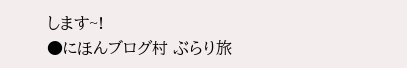します~!
●にほんブログ村 ぶらり旅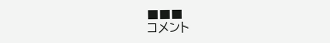■■■
コメント